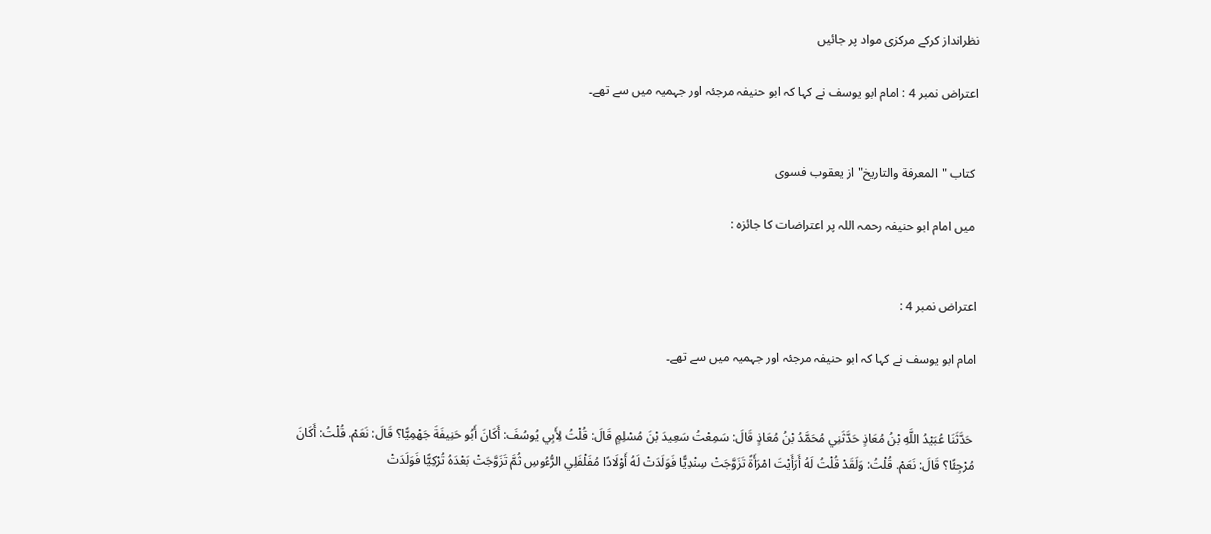نظرانداز کرکے مرکزی مواد پر جائیں

اعتراض نمبر 4 : امام ابو یوسف نے کہا کہ ابو حنیفہ مرجئہ اور جہمیہ میں سے تھے۔


 کتاب "المعرفة والتاريخ" از یعقوب فسوی

 میں امام ابو حنیفہ رحمہ اللہ پر اعتراضات کا جائزہ :


اعتراض نمبر 4 :

امام ابو یوسف نے کہا کہ ابو حنیفہ مرجئہ اور جہمیہ میں سے تھے۔


 حَدَّثَنَا عُبَيْدُ اللَّهِ بْنُ مُعَاذٍ حَدَّثَنِي مُحَمَّدُ بْنُ مُعَاذٍ قَالَ: سَمِعْتُ سَعِيدَ بْنَ مُسْلِمٍ قَالَ: قُلْتُ لِأَبِي يُوسُفَ: أَكَانَ أَبُو حَنِيفَةَ جَهْمِيًّا؟ قَالَ: نَعَمْ. قُلْتُ: أَكَانَ مُرْجِئًا؟ قَالَ: نَعَمْ. قُلْتُ: وَلَقَدْ قُلْتُ لَهُ أَرَأَيْتَ امْرَأَةً تَزَوَّجَتْ سِنْدِيًّا فَوَلَدَتْ لَهُ أَوْلَادًا مُفَلْفَلِي الرُّءُوسِ ثُمَّ تَزَوَّجَتْ بَعْدَهُ تُرْكِيًّا فَوَلَدَتْ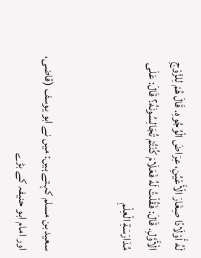لَهُ أَوْلَادًا صِغَارَ الْأَعْيُنِ، عِرَاضَ الْوُجُوهِ. قَالَ هُمْ لِلزَّوْجِ الْأَوَّلِ. قَالَ: فَقُلْتُ لَهُ فَعَلَامَ كُنْتُمْ تُجَالِسُونَهُ؟ قَالَ: عَلَى مُدَارَسَةِ الْعِلْمِ


سعید بن مسلم کہتے ہیں: میں نے ابو یوسف (قاضی، اور امام ابو حنیفہ کے بڑے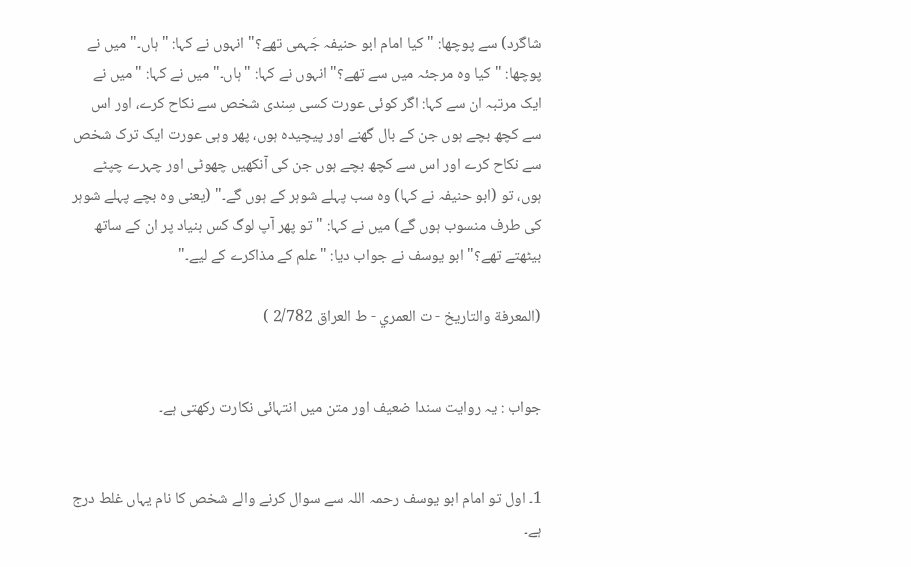شاگرد) سے پوچھا: "کیا امام ابو حنیفہ جَہمی تھے؟" انہوں نے کہا: "ہاں۔" میں نے پوچھا: "کیا وہ مرجئہ میں سے تھے؟" انہوں نے کہا: "ہاں۔" میں نے کہا: "میں نے ایک مرتبہ ان سے کہا: اگر کوئی عورت کسی سِندی شخص سے نکاح کرے، اور اس سے کچھ بچے ہوں جن کے بال گھنے اور پیچیدہ ہوں، پھر وہی عورت ایک ترک شخص سے نکاح کرے اور اس سے کچھ بچے ہوں جن کی آنکھیں چھوٹی اور چہرے چپٹے ہوں، تو (ابو حنیفہ نے کہا) وہ سب پہلے شوہر کے ہوں گے۔" (یعنی وہ بچے پہلے شوہر کی طرف منسوب ہوں گے) میں نے کہا: "تو پھر آپ لوگ کس بنیاد پر ان کے ساتھ بیٹھتے تھے؟" ابو یوسف نے جواب دیا: "علم کے مذاکرے کے لیے۔"

(المعرفة والتاريخ - ت العمري - ط العراق 2/782 )


جواب : یہ روایت سندا ضعیف اور متن میں انتہائی نکارت رکھتی ہے۔


1۔ اول تو امام ابو یوسف رحمہ اللہ سے سوال کرنے والے شخص کا نام یہاں غلط درج ہے۔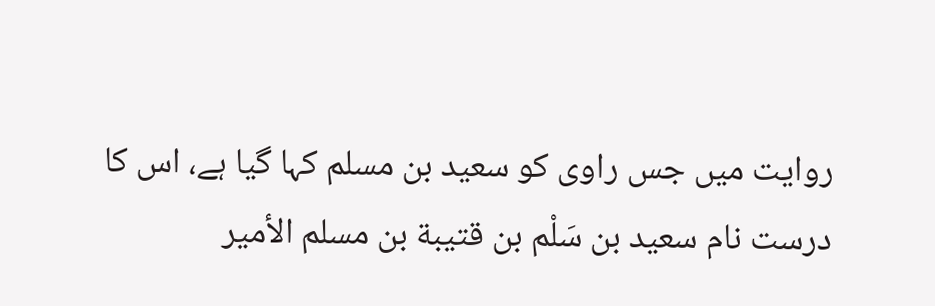روایت میں جس راوی کو سعید بن مسلم کہا گیا ہے، اس کا درست نام سعيد بن سَلْم بن قتيبة بن مسلم الأمير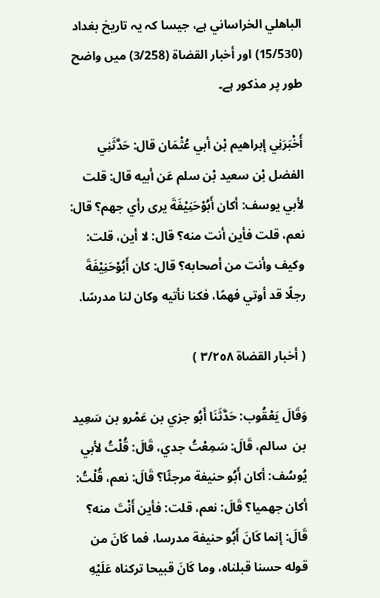الباهلي الخراساني ہے، جیسا کہ یہ تاریخ بغداد (15/530) اور أخبار القضاة (3/258) میں واضح طور پر مذکور ہے۔

أَخْبَرَنِي إبراهيم بْن أبي عُثْمَان قال: حَدَّثَنِي الفضل بْن سعيد بْن سلم عَن أبيه قال: قلت لأبي يوسف: أكان أَبُوْحَنِيْفَةَ يرى رأي جهم؟ قال: نعم، قلت فأين أنت منه؟ قال: لا أين، قلت: وكيف وأنت من أصحابه؟ قال: كان أَبُوْحَنِيْفَةَ رجلًا قد أوتي فهمًا، فكنا نأتيه وكان لنا مدرسًا.

( أخبار القضاة ٣/٢٥٨ )

وَقَالَ يَعْقُوب: حَدَّثَنَا أَبُو جزي بن عَمْرو بن سَعِيد بن  سالم، قَالَ: سَمِعْتُ جدي، قَالَ: قُلْتُ لأبي يُوسُف: أكان أَبُو حنيفة مرجئًا؟ قَالَ: نعم، قُلْتُ: أكان جهميا؟ قَالَ: نعم، قلت: فأين أَنْتَ منه؟ قَالَ: إنما كَانَ أَبُو حنيفة مدرسا، فما كَانَ من قوله حسنا قبلناه، وما كَانَ قبيحا تركناه عَلَيْهِ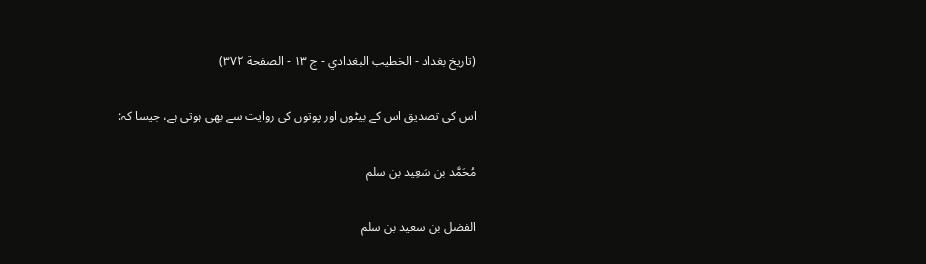(تاريخ بغداد - الخطيب البغدادي - ج ١٣ - الصفحة ٣٧٢)

اس کی تصدیق اس کے بیٹوں اور پوتوں کی روایت سے بھی ہوتی ہے، جیسا کہ:

مُحَمَّد بن سَعِيد بن سلم

الفضل بن سعيد بن سلم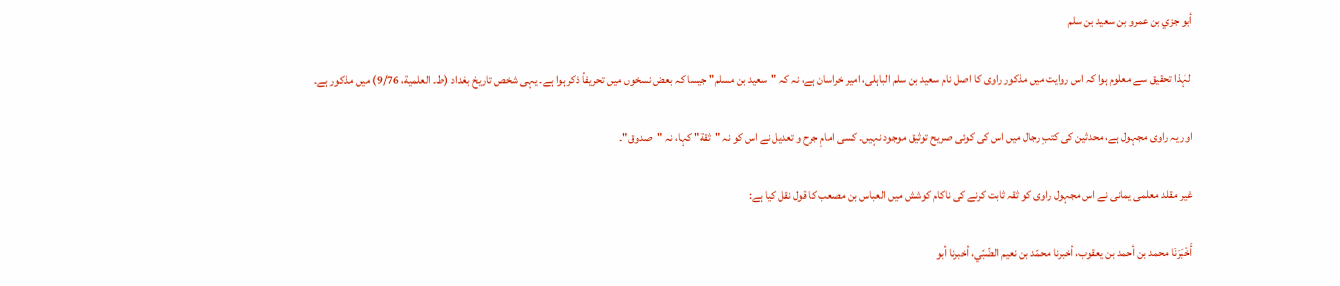أبو جزي بن عمرو بن سعيد بن سلم

 لہٰذا تحقیق سے معلوم ہوا کہ اس روایت میں مذکور راوی کا اصل نام سعید بن سلم الباہلی، امیر خراسان ہے، نہ کہ "سعید بن مسلم" جیسا کہ بعض نسخوں میں تحریفاً ذکر ہوا ہے۔ یہی شخص تاریخ بغداد (ط۔ العلمية، 9/76) میں مذکور ہے۔

اور یہ راوی مجہول ہے، محدثین کی کتبِ رجال میں اس کی کوئی صریح توثیق موجود نہیں۔ کسی امامِ جرح و تعدیل نے اس کو نہ "ثقة" کہا، نہ "صدوق"۔

غیر مقلد معلمی یمانی نے اس مجہول راوی کو ثقہ ثابت کرنے کی ناکام کوشش میں العباس بن مصعب کا قول نقل کیا ہے:

أَخْبَرَنَا محمد بن أحمد بن يعقوب، أخبرنا محمّد بن نعيم الضّبّي، أخبرنا أبو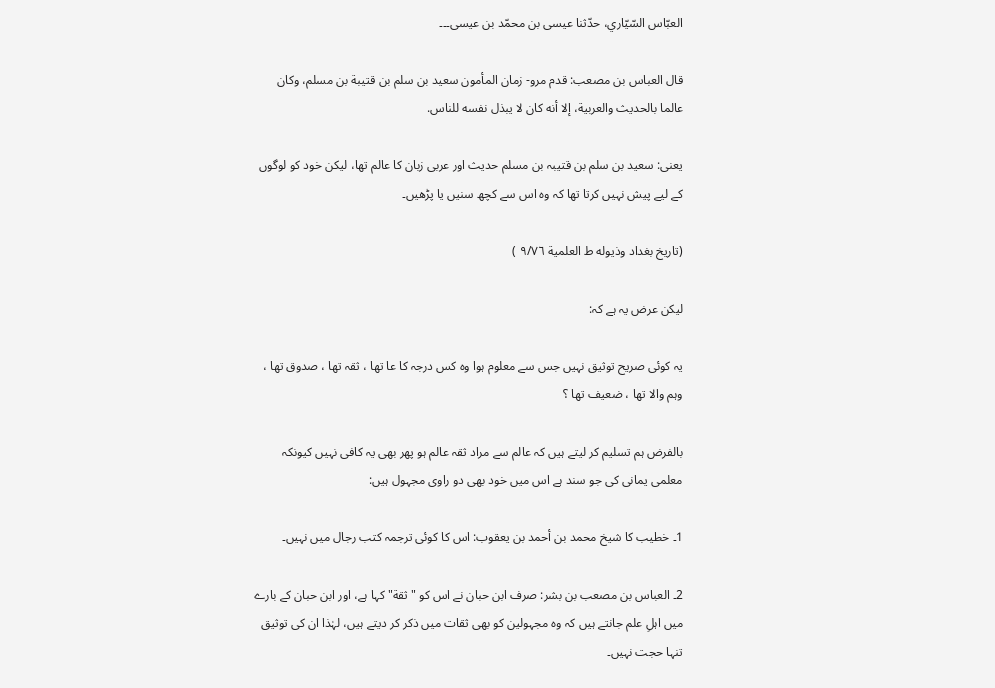العبّاس السّيّاري، حدّثنا عيسى بن محمّد بن عيسى۔۔۔

قال العباس بن مصعب: قدم مرو- زمان المأمون سعيد بن سلم بن قتيبة بن مسلم، وكان عالما بالحديث والعربية، إلا أنه كان لا يبذل نفسه للناس.

یعنی: سعید بن سلم بن قتیبہ بن مسلم حدیث اور عربی زبان کا عالم تھا، لیکن خود کو لوگوں کے لیے پیش نہیں کرتا تھا کہ وہ اس سے کچھ سنیں یا پڑھیں۔

(تاريخ بغداد وذيوله ط العلمية ٩/٧٦ )

لیکن عرض یہ ہے کہ:

یہ کوئی صریح توثیق نہیں جس سے معلوم ہوا وہ کس درجہ کا عا تھا ، ثقہ تھا ، صدوق تھا ، وہم والا تھا ، ضعیف تھا ؟

بالفرض ہم تسلیم کر لیتے ہیں کہ عالم سے مراد ثقہ عالم ہو پھر بھی یہ کافی نہیں کیونکہ معلمی یمانی کی جو سند ہے اس میں خود بھی دو راوی مجہول ہیں:

1۔ خطیب کا شیخ محمد بن أحمد بن يعقوب: اس کا کوئی ترجمہ کتب رجال میں نہیں۔

2۔ العباس بن مصعب بن بشر: صرف ابن حبان نے اس کو "ثقة" کہا ہے، اور ابن حبان کے بارے میں اہلِ علم جانتے ہیں کہ وہ مجہولین کو بھی ثقات میں ذکر کر دیتے ہیں، لہٰذا ان کی توثیق تنہا حجت نہیں۔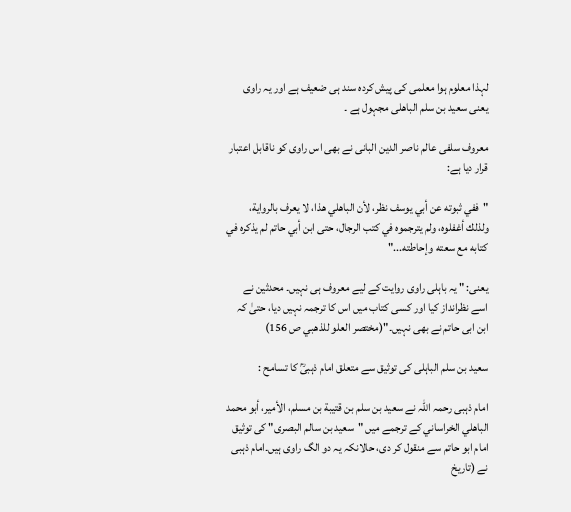لہذا معلوم ہوا معلمی کی پیش کردہ سند ہی ضعیف ہے اور یہ راوی یعنی سعید بن سلم الباھلی مجہول ہے ۔

معروف سلفی عالم ناصر الدین البانی نے بھی اس راوی کو ناقابل اعتبار قرار دیا ہے:

"ففي ثبوته عن أبي يوسف نظر، لأن الباهلي هذا، لا يعرف بالرواية، ولذلك أغفلوه، ولم يترجموه في كتب الرجال، حتى ابن أبي حاتم لم يذكره في كتابه مع سعته وإحاطته..."

یعنی: " یہ باہلی راوی روایت کے لیے معروف ہی نہیں۔ محدثین نے اسے نظرانداز کیا اور کسی کتاب میں اس کا ترجمہ نہیں دیا، حتیٰ کہ ابن ابی حاتم نے بھی نہیں۔"(مختصر العلو للذهبي ص 156)

سعید بن سلم الباہلی کی توثیق سے متعلق امام ذہبیؒ کا تسامح :

امام ذہبی رحمہ اللہ نے سعید بن سلم بن قتيبة بن مسلم، الأمير، أبو محمد الباهلي الخراساني کے ترجمے میں "سعید بن سالم البصری" کی توثیق امام ابو حاتم سے منقول کر دی، حالانکہ یہ دو الگ راوی ہیں۔امام ذہبی نے (تاریخ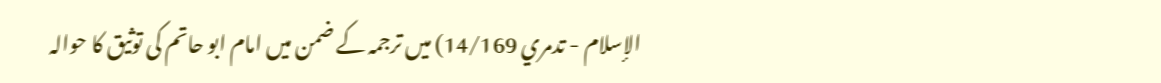الإسلام - تدمري 14/169) میں ترجمہ کے ضمن میں امام ابو حاتم کی توثیق کا حوالہ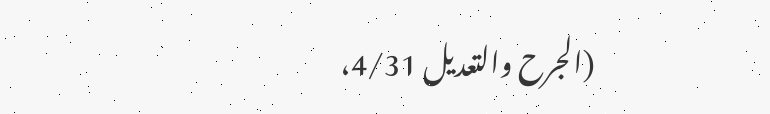(الجرح والتعديل 4/31،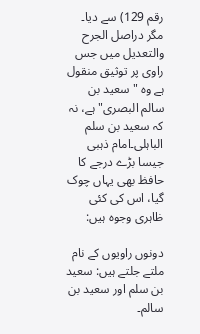رقم 129) سے دیا۔ مگر دراصل الجرح والتعديل میں جس راوی پر توثیق منقول ہے وہ "سعید بن سالم البصری" ہے، نہ کہ سعید بن سلم الباہلی۔امام ذہبی جیسا بڑے درجے کا حافظ بھی یہاں چوک گیا، اس کی کئی ظاہری وجوہ ہیں:

دونوں راویوں کے نام ملتے جلتے ہیں: سعید بن سلم اور سعید بن سالم۔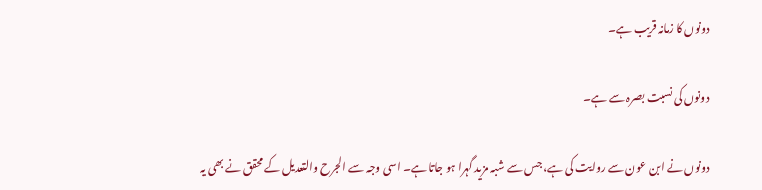دونوں کا زمانہ قریب ہے۔

دونوں کی نسبت بصرہ سے ہے۔

دونوں نے ابن عون سے روایت کی ہے، جس سے شبہ مزید گہرا ہو جاتا ہے۔ اسی وجہ سے الجرح والتعديل کے محقق نے بھی یہ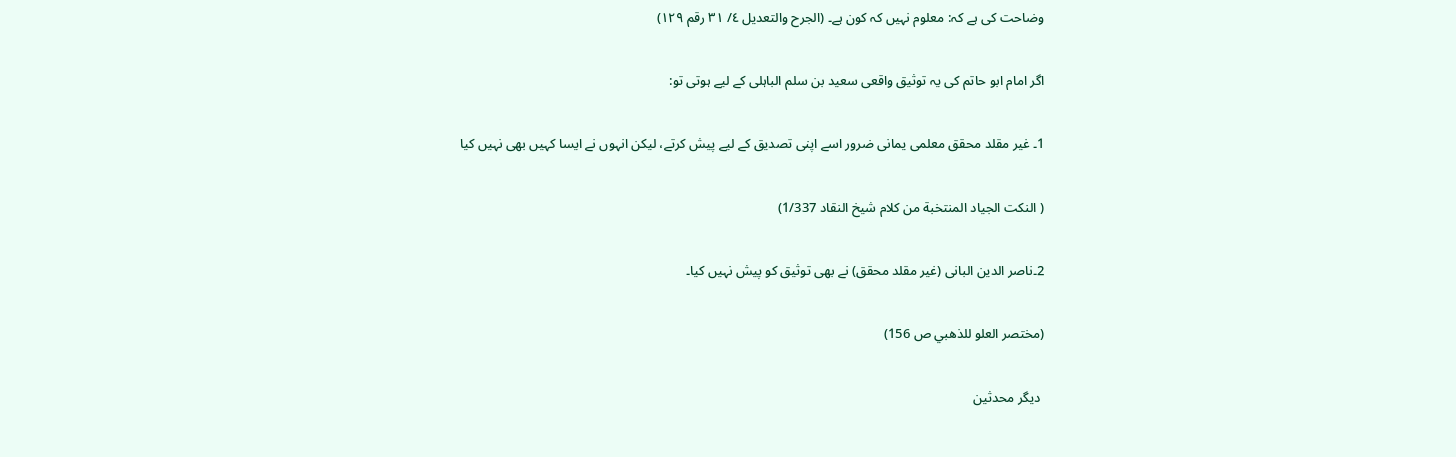وضاحت کی ہے کہ: معلوم نہیں کہ کون ہے۔ (الجرح والتعديل ٤/ ٣١ رقم ١٢٩)

اگر امام ابو حاتم کی یہ توثیق واقعی سعید بن سلم الباہلی کے لیے ہوتی تو:

1۔ غیر مقلد محقق معلمی یمانی ضرور اسے اپنی تصدیق کے لیے پیش کرتے، لیکن انہوں نے ایسا کہیں بھی نہیں کیا

( النكت الجياد المنتخبة من كلام شيخ النقاد 1/337)

2۔ناصر الدین البانی (غیر مقلد محقق) نے بھی توثیق کو پیش نہیں کیا۔

(مختصر العلو للذهبي ص 156)

 دیگر محدثین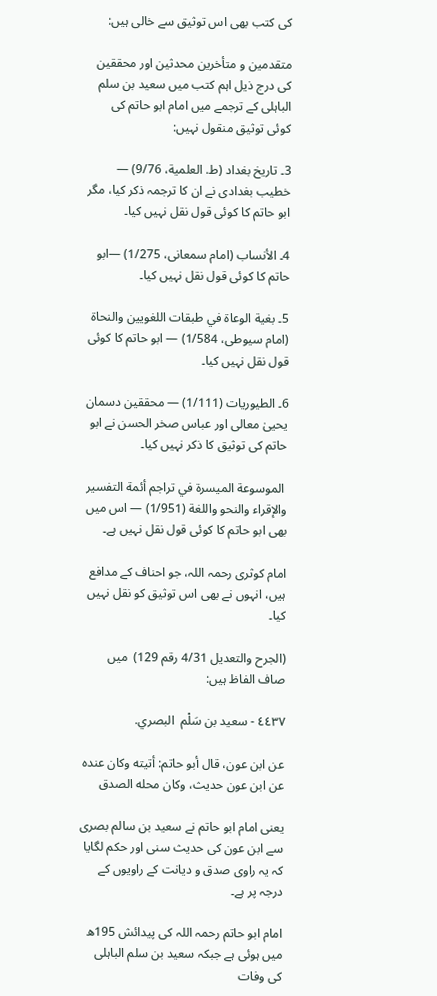کی کتب بھی اس توثیق سے خالی ہیں:

متقدمین و متأخرین محدثین اور محققین کی درج ذیل اہم کتب میں سعید بن سلم الباہلی کے ترجمے میں امام ابو حاتم کی کوئی توثیق منقول نہیں:

3۔ تاریخ بغداد (ط. العلمية، 9/76) — خطیب بغدادی نے ان کا ترجمہ ذکر کیا، مگر ابو حاتم کا کوئی قول نقل نہیں کیا۔

4۔ الأنساب (امام سمعانی، 1/275) —ابو حاتم کا کوئی قول نقل نہیں کیا۔

5۔ بغية الوعاة في طبقات اللغويين والنحاة (امام سیوطی، 1/584) — ابو حاتم کا کوئی قول نقل نہیں کیا۔

6۔ الطيوريات (1/111) — محققین دسمان یحییٰ معالی اور عباس صخر الحسن نے ابو حاتم کی توثیق کا ذکر نہیں کیا۔

 الموسوعة الميسرة في تراجم أئمة التفسير والإقراء والنحو واللغة (1/951) — اس میں بھی ابو حاتم کا کوئی قول نقل نہیں ہے۔

امام کوثری رحمہ اللہ، جو احناف کے مدافع ہیں، انہوں نے بھی اس توثیق کو نقل نہیں کیا۔

(الجرح والتعدیل 4/31 رقم 129)  میں صاف الفاظ ہیں:

٤٤٣٧ - سعيد بن سَلْم  البصري.

عن ابن عون، قال أبو حاتم: أتيته وكان عنده عن ابن عون حديث، وكان محله الصدق

یعنی امام ابو حاتم نے سعید بن سالم بصری سے ابن عون کی حدیث سنی اور حکم لگایا کہ یہ راوی صدق و دیانت کے راویوں کے درجہ پر ہے۔

امام ابو حاتم رحمہ اللہ کی پیدائش 195ھ میں ہوئی ہے جبکہ سعید بن سلم الباہلی کی وفات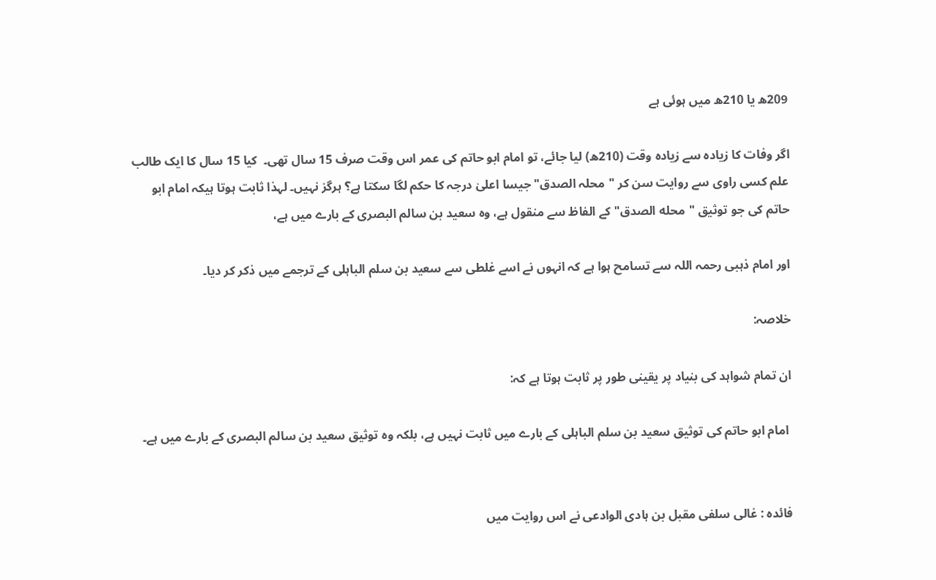209ھ یا 210ھ میں ہوئی ہے

اگر وفات کا زیادہ سے زیادہ وقت (210ھ) لیا جائے، تو امام ابو حاتم کی عمر اس وقت صرف 15 سال تھی۔  کیا 15 سال کا ایک طالب علم کسی راوی سے روایت سن کر "محلہ الصدق" جیسا اعلیٰ درجہ کا حکم لگا سکتا ہے؟ ہرگز نہیں۔ لہذا ثابت ہوتا ہیکہ امام ابو حاتم کی جو توثیق "محله الصدق" کے الفاظ سے منقول ہے، وہ سعید بن سالم البصری کے بارے میں ہے،

اور امام ذہبی رحمہ اللہ سے تسامح ہوا ہے کہ انہوں نے اسے غلطی سے سعید بن سلم الباہلی کے ترجمے میں ذکر کر دیا۔

خلاصہ:

ان تمام شواہد کی بنیاد پر یقینی طور پر ثابت ہوتا ہے کہ:

 امام ابو حاتم کی توثیق سعید بن سلم الباہلی کے بارے میں ثابت نہیں ہے، بلکہ وہ توثیق سعید بن سالم البصری کے بارے میں ہے۔


فائدہ : غالی سلفی مقبل بن ہادی الوادعی نے اس روایت میں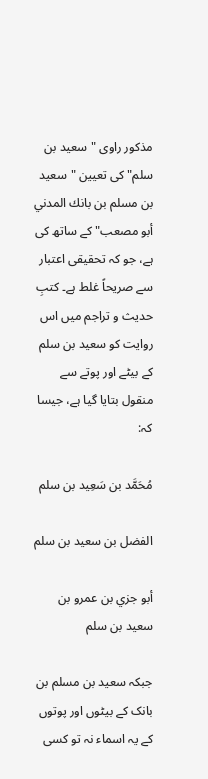مذکور راوی "سعيد بن سلم" کی تعیین "سعيد بن مسلم بن بانك المدني أبو مصعب" کے ساتھ کی ہے، جو کہ تحقیقی اعتبار سے صریحاً غلط ہے۔ کتبِ حدیث و تراجم میں اس روایت کو سعید بن سلم کے بیٹے اور پوتے سے منقول بتایا گیا ہے، جیسا کہ:

مُحَمَّد بن سَعِيد بن سلم

الفضل بن سعيد بن سلم

أبو جزي بن عمرو بن سعيد بن سلم

جبکہ سعید بن مسلم بن بانک کے بیٹوں اور پوتوں کے یہ اسماء نہ تو کسی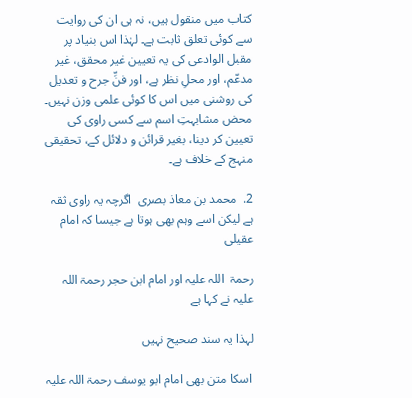کتاب میں منقول ہیں، نہ ہی ان کی روایت سے کوئی تعلق ثابت ہے۔ لہٰذا اس بنیاد پر مقبل الوادعی کی یہ تعیین غیر محقق، غیر مدعّم، اور محلِ نظر ہے، اور فنِّ جرح و تعدیل کی روشنی میں اس کا کوئی علمی وزن نہیں۔ محض مشابہتِ اسم سے کسی راوی کی تعیین کر دینا، بغیر قرائن و دلائل کے، تحقیقی منہج کے خلاف ہے۔

2.  محمد بن معاذ بصری  اگرچہ یہ راوی ثقہ ہے لیکن اسے وہم بھی ہوتا ہے جیسا کہ امام عقیلی

رحمۃ  اللہ علیہ اور امام ابن حجر رحمۃ اللہ علیہ نے کہا ہے

لہذا یہ سند صحیح نہیں

 اسکا متن بھی امام ابو یوسف رحمۃ اللہ علیہ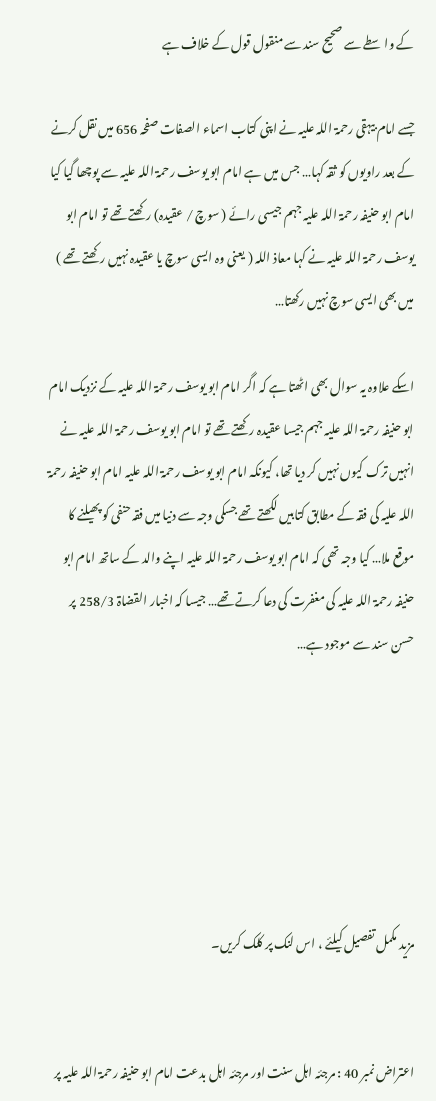کے واسطے سے صحیح سند سے منقول قول کے خلاف ہے

جسے امام بیہقی رحمۃ اللہ علیہ نے اپنی کتاب اسماء الصفات صفحہ 656 میں نقل کرنے کے بعد راویوں کو ثقہ کہا… جس میں ہے امام ابو یوسف رحمۃ اللہ علیہ سے پوچھا گیا کیا امام ابو حنیفہ رحمۃ اللہ علیہ جہم جیسی رائے ( سوچ / عقیدہ) رکھتے تھے تو امام ابو یوسف رحمۃ اللہ علیہ نے کہا معاذ اللہ ( یعنی وہ ایسی سوچ یا عقیدہ نہیں رکھتے تھے ) میں بھی ایسی سوچ نہیں رکھتا…

اسکے علاوہ یہ سوال بھی اٹھتا ہے کہ اگر امام ابو یوسف رحمۃ اللہ علیہ کے نزدیک امام ابو حنیفہ رحمۃ اللہ علیہ جہم جیسا عقیدہ رکھتے تھے تو امام ابو یوسف رحمۃ اللہ علیہ نے انہیں ترک کیوں نہیں کر دیا تھا، کیونکہ امام ابو یوسف رحمۃ اللہ علیہ امام ابو حنیفہ رحمۃ اللہ علیہ کی فقہ کے مطابق کتابیں لکھتے تھے جسکی وجہ سے دنیا میں فقہ حنفی کو پھیلنے کا موقع ملا… کیا وجہ تھی کہ امام ابو یوسف رحمۃ اللہ علیہ اپنے والد کے ساتھ امام ابو حنیفہ رحمۃ اللہ علیہ کی مغفرت کی دعا کرتے تھے… جیسا کہ اخبار القضاۃ 258/3 پر حسن سند سے موجود ہے…






مزید مکمل تفصیل کیلئے ، اس لنک پر کلک کریں۔


اعتراض نمبر 40 : مرجئہ اہل سنت اور مرجئہ اہل بدعت امام ابو حنیفہ رحمۃ اللہ علیہ پر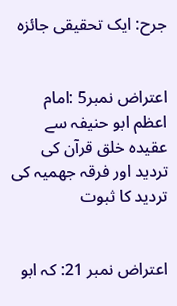جرح: ایک تحقیقی جائزہ


اعتراض نمبر5 :امام اعظم ابو حنیفہ سے عقیدہ خلق قرآن کی تردید اور فرقہ جھمیہ کی تردید کا ثبوت


اعتراض نمبر 21: کہ ابو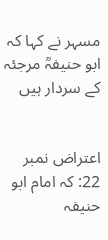مسہر نے کہا کہ ابو حنیفہؒ مرجئہ کے سردار ہیں


اعتراض نمبر 22: کہ امام ابو حنیفہ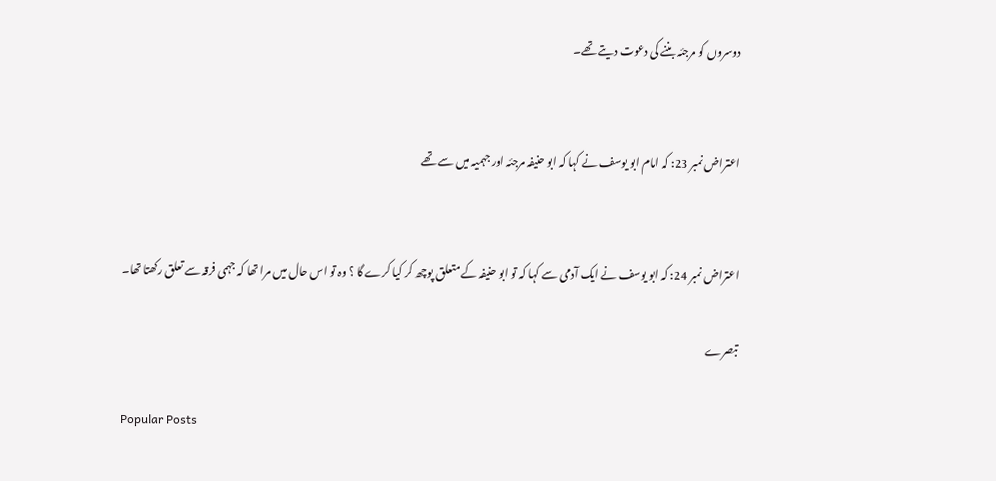دوسروں کو مرجئہ بننے کی دعوت دیتے تھے۔


اعتراض نمبر 23: کہ امام ابو یوسف نے کہا کہ ابو حنیفہ مرجئہ اور جہمیہ میں سے تھے


اعتراض نمبر 24: کہ ابو یوسف نے ایک آدمی سے کہا کہ تو ابو حنیفہ کے متعلق پوچھ کر کیا کرے گا ؟ وہ تو اس حال میں مرا تھا کہ جہمی فرقہ سے تعلق رکھتا تھا۔

تبصرے

Popular Posts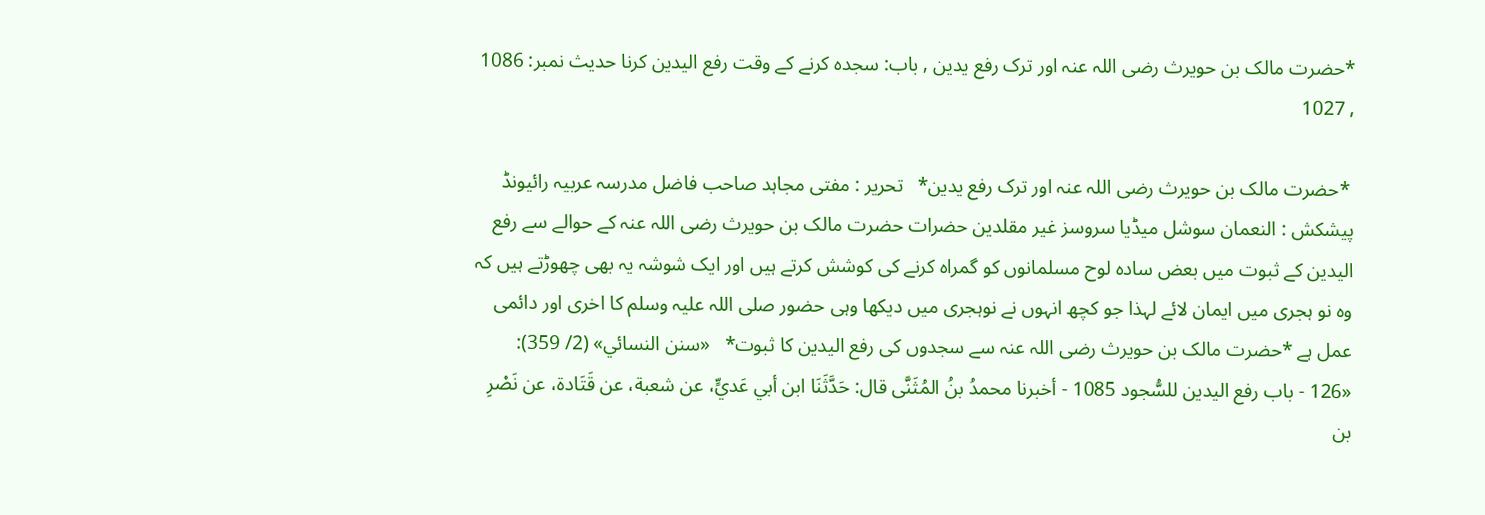*حضرت مالک بن حویرث رضی اللہ عنہ اور ترک رفع یدین , باب: سجدہ کرنے کے وقت رفع الیدین کرنا حدیث نمبر: 1086 , 1027

 *حضرت مالک بن حویرث رضی اللہ عنہ اور ترک رفع یدین*   تحریر : مفتی مجاہد صاحب فاضل مدرسہ عربیہ رائیونڈ پیشکش : النعمان سوشل میڈیا سروسز غیر مقلدین حضرات حضرت مالک بن حویرث رضی اللہ عنہ کے حوالے سے رفع الیدین کے ثبوت میں بعض سادہ لوح مسلمانوں کو گمراہ کرنے کی کوشش کرتے ہیں اور ایک شوشہ یہ بھی چھوڑتے ہیں کہ وہ نو ہجری میں ایمان لائے لہذا جو کچھ انہوں نے نوہجری میں دیکھا وہی حضور صلی اللہ علیہ وسلم کا اخری اور دائمی عمل ہے *حضرت مالک بن حویرث رضی اللہ عنہ سے سجدوں کی رفع الیدین کا ثبوت*   «سنن النسائي» (2/ 359): «126 - باب رفع اليدين للسُّجود 1085 - أخبرنا محمدُ بنُ المُثَنَّى قال: حَدَّثَنَا ابن أبي عَديٍّ، عن شعبة، عن ‌قَتَادة، ‌عن ‌نَصْرِ بن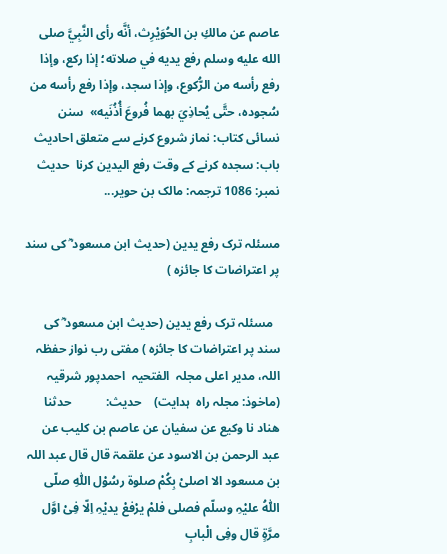عاصم عن مالكِ بن الحُوَيْرِث، أنَّه رأى النَّبِيَّ صلى الله عليه وسلم رفع يديه في صلاته؛ إذا ركع، وإذا رفع رأسه من الرُّكوع، وإذا سجد، وإذا رفع رأسه من سُجوده، حتَّى يُحاذِيَ بهما فُروعَ أُذُنَيه»  سنن نسائی کتاب: نماز شروع کرنے سے متعلق احادیث باب: سجدہ کرنے کے وقت رفع الیدین کرنا  حدیث نمبر: 1086 ترجمہ: مالک بن حویر...

مسئلہ ترک رفع یدین (حدیث ابن مسعود ؓ کی سند پر اعتراضات کا جائزہ )

  مسئلہ ترک رفع یدین (حدیث ابن مسعود ؓ کی سند پر اعتراضات کا جائزہ ) مفتی رب نواز حفظہ اللہ، مدیر اعلی مجلہ  الفتحیہ  احمدپور شرقیہ                                                         (ماخوذ: مجلہ راہ  ہدایت)    حدیث:           حدثنا ھناد نا وکیع عن سفیان عن عاصم بن کلیب عن عبد الرحمن بن الاسود عن علقمۃ قال قال عبد اللہ بن مسعود الا اصلیْ بِکُمْ صلوۃ رسُوْل اللّٰہِ صلّی اللّٰہُ علیْہِ وسلّم فصلی فلمْ یرْفعْ یدیْہِ اِلّا فِیْ اوَّل مرَّۃٍ قال وفِی الْبابِ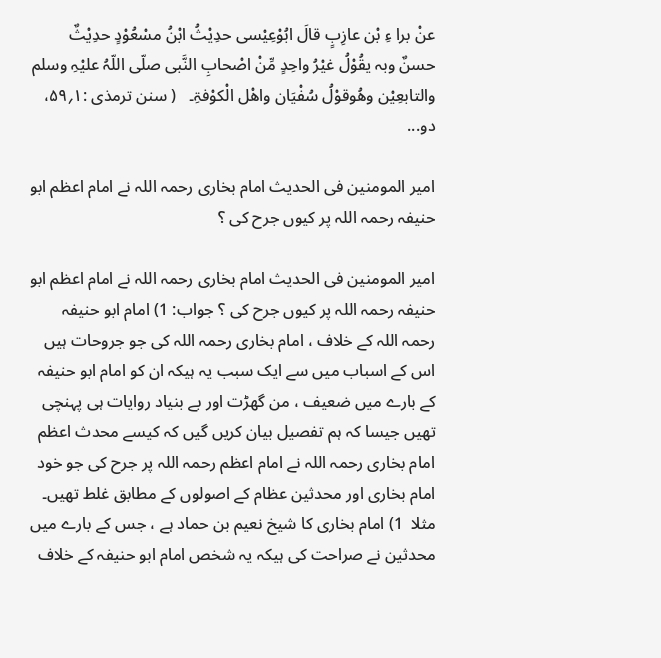عنْ برا ءِ بْن عازِبٍ قالَ ابُوْعِیْسی حدِیْثُ ابْنُ مسْعُوْدٍ حدِیْثٌ حسنٌ وبہ یقُوْلُ غیْرُ واحِدٍ مِّنْ اصْحابِ النَّبی صلّی اللّہُ علیْہِ وسلم والتابعِیْن وھُوقوْلُ سُفْیَان واھْل الْکوْفۃِ۔   ( سنن ترمذی :۱؍۵۹، دو...

امیر المومنین فی الحدیث امام بخاری رحمہ اللہ نے امام اعظم ابو حنیفہ رحمہ اللہ پر کیوں جرح کی ؟

امیر المومنین فی الحدیث امام بخاری رحمہ اللہ نے امام اعظم ابو حنیفہ رحمہ اللہ پر کیوں جرح کی ؟ جواب: 1) امام ابو حنیفہ رحمہ اللہ کے خلاف ، امام بخاری رحمہ اللہ کی جو جروحات ہیں اس کے اسباب میں سے ایک سبب یہ ہیکہ ان کو امام ابو حنیفہ کے بارے میں ضعیف ، من گھڑت اور بے بنیاد روایات ہی پہنچی تھیں جیسا کہ ہم تفصیل بیان کریں گیں کہ کیسے محدث اعظم امام بخاری رحمہ اللہ نے امام اعظم رحمہ اللہ پر جرح کی جو خود امام بخاری اور محدثین عظام کے اصولوں کے مطابق غلط تھیں۔ مثلا  1) امام بخاری کا شیخ نعیم بن حماد ہے ، جس کے بارے میں محدثین نے صراحت کی ہیکہ یہ شخص امام ابو حنیفہ کے خلاف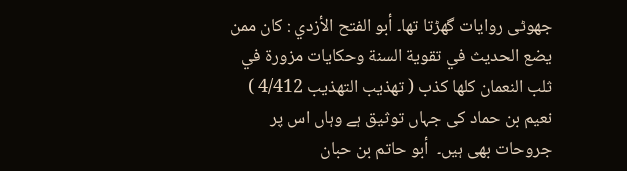جھوٹی روایات گھڑتا تھا۔ أبو الفتح الأزدي : كان ممن يضع الحديث في تقوية السنة وحكايات مزورة في ثلب النعمان كلها كذب ( تھذیب التھذیب 4/412 ) نعیم بن حماد کی جہاں توثیق ہے وہاں اس پر جروحات بھی ہیں۔  أبو حاتم بن حبان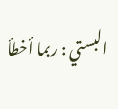البستي : ربما أخطأ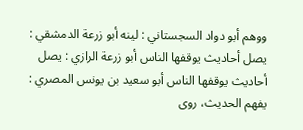ووهم أبو دواد السجستاني : لينه أبو زرعة الدمشقي : يصل أحاديث يوقفها الناس أبو زرعة الرازي : يصل أحاديث يوقفها الناس أبو سعيد بن يونس المصري : يفهم الحديث، روى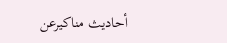أحاديث مناكيرعن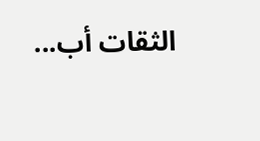الثقات أب...